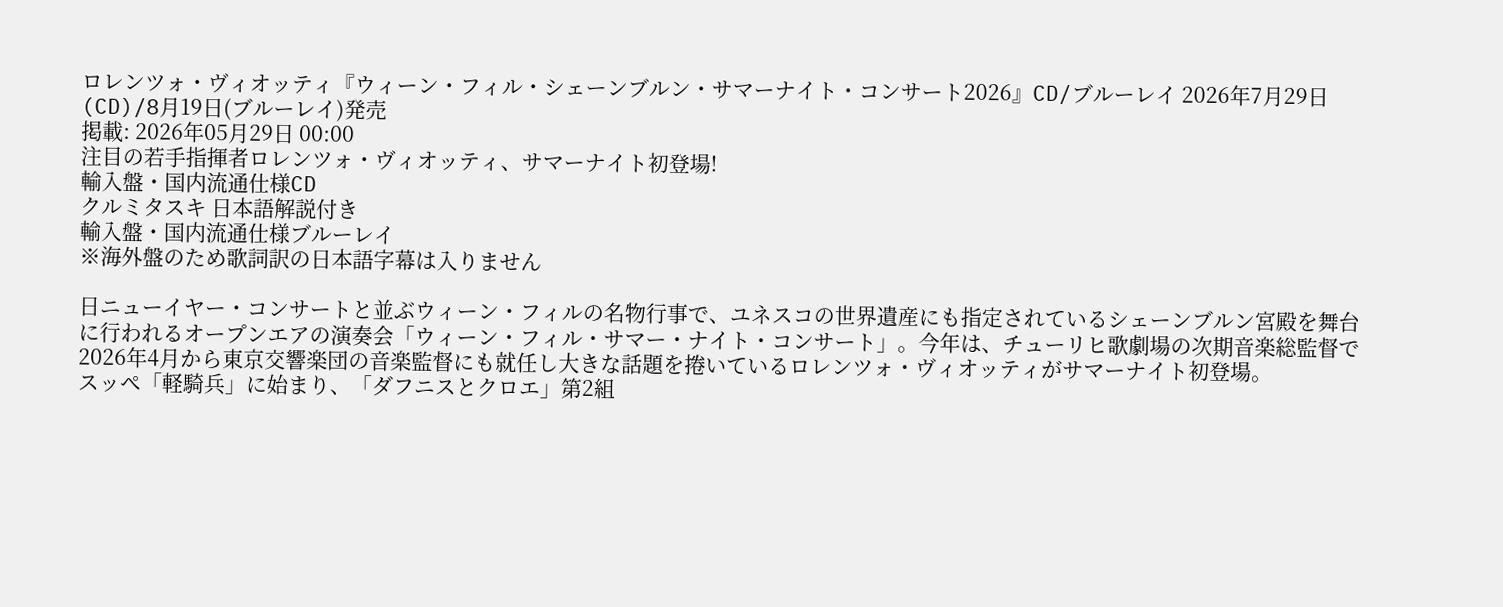ロレンツォ・ヴィオッティ『ウィーン・フィル・シェーンブルン・サマーナイト・コンサート2026』CD/ブルーレイ 2026年7月29日(CD)/8月19日(ブルーレイ)発売
掲載: 2026年05月29日 00:00
注目の若手指揮者ロレンツォ・ヴィオッティ、サマーナイト初登場!
輸入盤・国内流通仕様CD
クルミタスキ 日本語解説付き
輸入盤・国内流通仕様ブルーレイ
※海外盤のため歌詞訳の日本語字幕は入りません

日ニューイヤー・コンサートと並ぶウィーン・フィルの名物行事で、ユネスコの世界遺産にも指定されているシェーンブルン宮殿を舞台に行われるオープンエアの演奏会「ウィーン・フィル・サマー・ナイト・コンサート」。今年は、チューリヒ歌劇場の次期音楽総監督で2026年4月から東京交響楽団の音楽監督にも就任し大きな話題を捲いているロレンツォ・ヴィオッティがサマーナイト初登場。
スッペ「軽騎兵」に始まり、「ダフニスとクロエ」第2組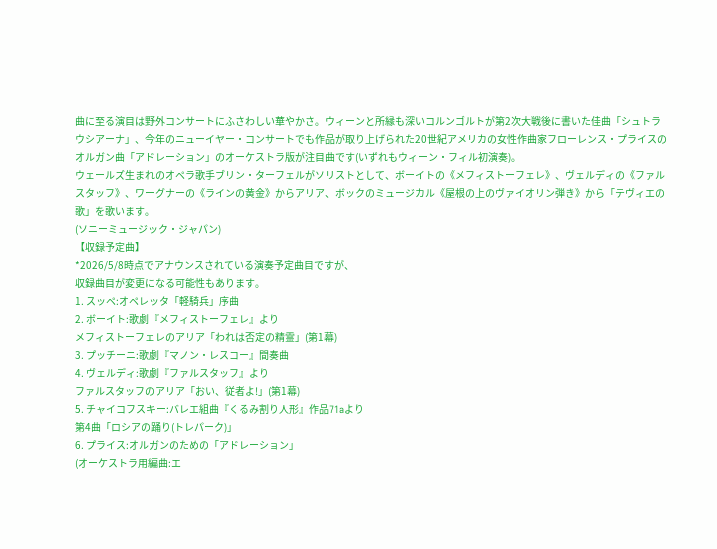曲に至る演目は野外コンサートにふさわしい華やかさ。ウィーンと所縁も深いコルンゴルトが第2次大戦後に書いた佳曲「シュトラウシアーナ」、今年のニューイヤー・コンサートでも作品が取り上げられた20世紀アメリカの女性作曲家フローレンス・プライスのオルガン曲「アドレーション」のオーケストラ版が注目曲です(いずれもウィーン・フィル初演奏)。
ウェールズ生まれのオペラ歌手ブリン・ターフェルがソリストとして、ボーイトの《メフィストーフェレ》、ヴェルディの《ファルスタッフ》、ワーグナーの《ラインの黄金》からアリア、ボックのミュージカル《屋根の上のヴァイオリン弾き》から「テヴィエの歌」を歌います。
(ソニーミュージック・ジャパン)
【収録予定曲】
*2026/5/8時点でアナウンスされている演奏予定曲目ですが、
収録曲目が変更になる可能性もあります。
1. スッペ:オペレッタ「軽騎兵」序曲
2. ボーイト:歌劇『メフィストーフェレ』より
メフィストーフェレのアリア「われは否定の精霊」(第1幕)
3. プッチーニ:歌劇『マノン・レスコー』間奏曲
4. ヴェルディ:歌劇『ファルスタッフ』より
ファルスタッフのアリア「おい、従者よ!」(第1幕)
5. チャイコフスキー:バレエ組曲『くるみ割り人形』作品71aより
第4曲「ロシアの踊り(トレパーク)」
6. プライス:オルガンのための「アドレーション」
(オーケストラ用編曲:エ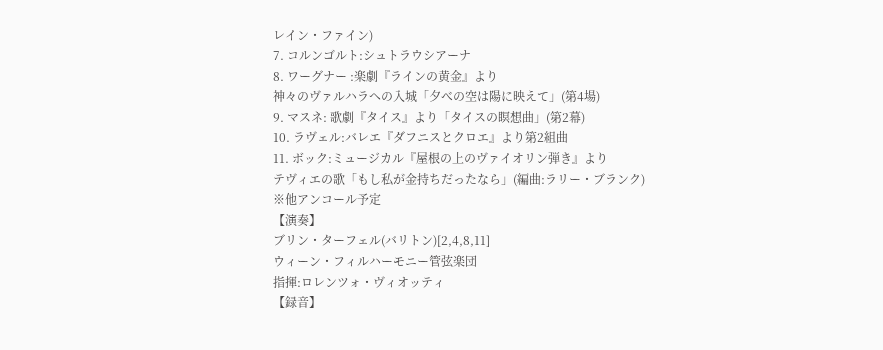レイン・ファイン)
7. コルンゴルト:シュトラウシアーナ
8. ワーグナー :楽劇『ラインの黄金』より
神々のヴァルハラへの入城「夕べの空は陽に映えて」(第4場)
9. マスネ: 歌劇『タイス』より「タイスの瞑想曲」(第2幕)
10. ラヴェル:バレエ『ダフニスとクロエ』より第2組曲
11. ボック:ミュージカル『屋根の上のヴァイオリン弾き』より
テヴィエの歌「もし私が金持ちだったなら」(編曲:ラリー・ブランク)
※他アンコール予定
【演奏】
ブリン・ターフェル(バリトン)[2,4,8,11]
ウィーン・フィルハーモニー管弦楽団
指揮:ロレンツォ・ヴィオッティ
【録音】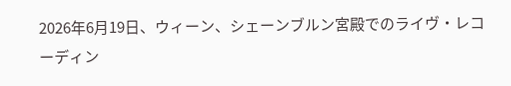2026年6月19日、ウィーン、シェーンブルン宮殿でのライヴ・レコーディン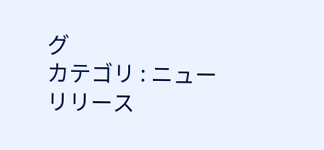グ
カテゴリ : ニューリリース